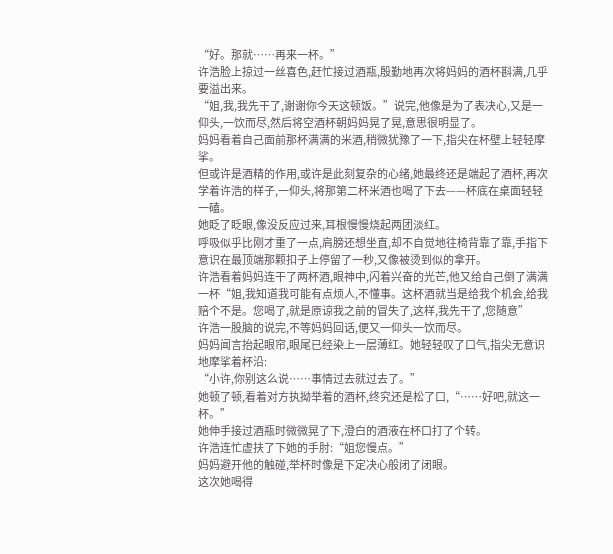“好。那就……再来一杯。”
许浩脸上掠过一丝喜色,赶忙接过酒瓶,殷勤地再次将妈妈的酒杯斟满,几乎要溢出来。
“姐,我,我先干了,谢谢你今天这顿饭。”说完,他像是为了表决心,又是一仰头,一饮而尽,然后将空酒杯朝妈妈晃了晃,意思很明显了。
妈妈看着自己面前那杯满满的米酒,稍微犹豫了一下,指尖在杯壁上轻轻摩挲。
但或许是酒精的作用,或许是此刻复杂的心绪,她最终还是端起了酒杯,再次学着许浩的样子,一仰头,将那第二杯米酒也喝了下去——杯底在桌面轻轻一磕。
她眨了眨眼,像没反应过来,耳根慢慢烧起两团淡红。
呼吸似乎比刚才重了一点,肩膀还想坐直,却不自觉地往椅背靠了靠,手指下意识在最顶端那颗扣子上停留了一秒,又像被烫到似的拿开。
许浩看着妈妈连干了两杯酒,眼神中,闪着兴奋的光芒,他又给自己倒了满满一杯“姐,我知道我可能有点烦人,不懂事。这杯酒就当是给我个机会,给我赔个不是。您喝了,就是原谅我之前的冒失了,这样,我先干了,您随意”
许浩一股脑的说完,不等妈妈回话,便又一仰头一饮而尽。
妈妈闻言抬起眼帘,眼尾已经染上一层薄红。她轻轻叹了口气,指尖无意识地摩挲着杯沿:
“小许,你别这么说……事情过去就过去了。”
她顿了顿,看着对方执拗举着的酒杯,终究还是松了口,“……好吧,就这一杯。”
她伸手接过酒瓶时微微晃了下,澄白的酒液在杯口打了个转。
许浩连忙虚扶了下她的手肘:“姐您慢点。”
妈妈避开他的触碰,举杯时像是下定决心般闭了闭眼。
这次她喝得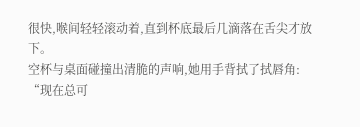很快,喉间轻轻滚动着,直到杯底最后几滴落在舌尖才放下。
空杯与桌面碰撞出清脆的声响,她用手背拭了拭唇角:
“现在总可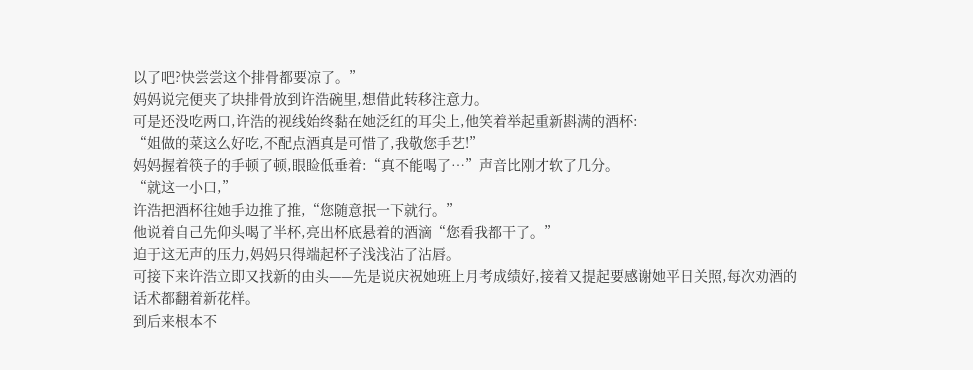以了吧?快尝尝这个排骨都要凉了。”
妈妈说完便夹了块排骨放到许浩碗里,想借此转移注意力。
可是还没吃两口,许浩的视线始终黏在她泛红的耳尖上,他笑着举起重新斟满的酒杯:
“姐做的菜这么好吃,不配点酒真是可惜了,我敬您手艺!”
妈妈握着筷子的手顿了顿,眼睑低垂着:“真不能喝了…”声音比刚才软了几分。
“就这一小口,”
许浩把酒杯往她手边推了推,“您随意抿一下就行。”
他说着自己先仰头喝了半杯,亮出杯底悬着的酒滴“您看我都干了。”
迫于这无声的压力,妈妈只得端起杯子浅浅沾了沾唇。
可接下来许浩立即又找新的由头——先是说庆祝她班上月考成绩好,接着又提起要感谢她平日关照,每次劝酒的话术都翻着新花样。
到后来根本不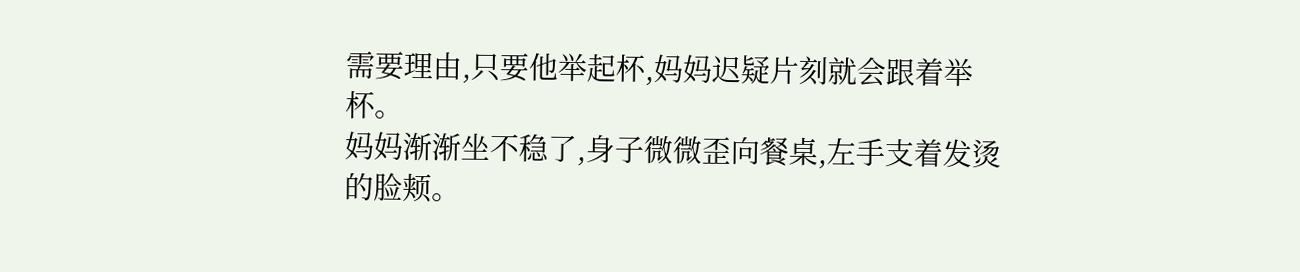需要理由,只要他举起杯,妈妈迟疑片刻就会跟着举杯。
妈妈渐渐坐不稳了,身子微微歪向餐桌,左手支着发烫的脸颊。